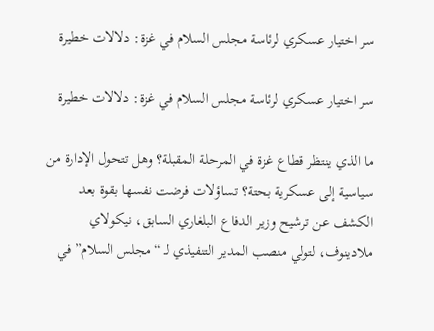سر اختيار عسكري لرئاسة مجلس السلام في غزة: دلالات خطيرة

سر اختيار عسكري لرئاسة مجلس السلام في غزة: دلالات خطيرة

ما الذي ينتظر قطاع غزة في المرحلة المقبلة؟ وهل تتحول الإدارة من سياسية إلى عسكرية بحتة؟ تساؤلات فرضت نفسها بقوة بعد الكشف عن ترشيح وزير الدفاع البلغاري السابق، نيكولاي ملادينوف، لتولي منصب المدير التنفيذي لـ “مجلس السلام” في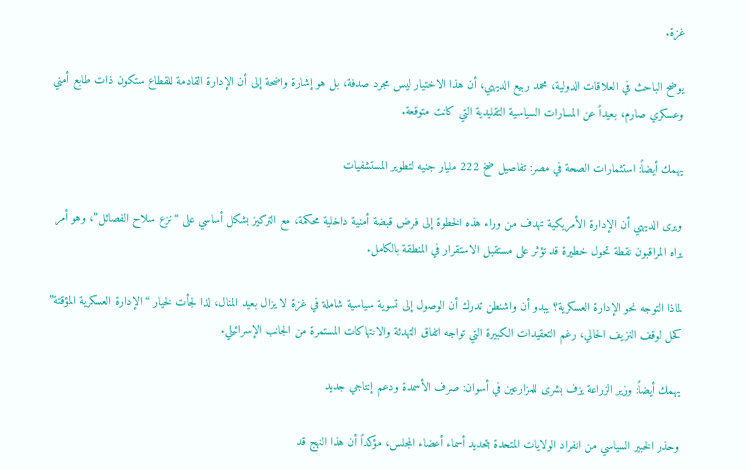غزة.

يوضح الباحث في العلاقات الدولية، محمد ربيع الديهي، أن هذا الاختيار ليس مجرد صدفة، بل هو إشارة واضحة إلى أن الإدارة القادمة للقطاع ستكون ذات طابع أمني وعسكري صارم، بعيداً عن المسارات السياسية التقليدية التي كانت متوقعة.

يهمك أيضاً: استثمارات الصحة في مصر: تفاصيل ضخ 222 مليار جنيه لتطوير المستشفيات

ويرى الديهي أن الإدارة الأمريكية تهدف من وراء هذه الخطوة إلى فرض قبضة أمنية داخلية محكمة، مع التركيز بشكل أساسي على “نزع سلاح الفصائل”، وهو أمر يراه المراقبون نقطة تحول خطيرة قد تؤثر على مستقبل الاستقرار في المنطقة بالكامل.

لماذا التوجه نحو الإدارة العسكرية؟ يبدو أن واشنطن تدرك أن الوصول إلى تسوية سياسية شاملة في غزة لا يزال بعيد المنال، لذا لجأت لخيار “الإدارة العسكرية المؤقتة” كحل لوقف النزيف الحالي، رغم التعقيدات الكبيرة التي تواجه اتفاق التهدئة والانتهاكات المستمرة من الجانب الإسرائيلي.

يهمك أيضاً: وزير الزراعة يزف بشرى للمزارعين في أسوان: صرف الأسمدة ودعم إنتاجي جديد

وحذر الخبير السياسي من انفراد الولايات المتحدة بتحديد أسماء أعضاء المجلس، مؤكداً أن هذا النهج قد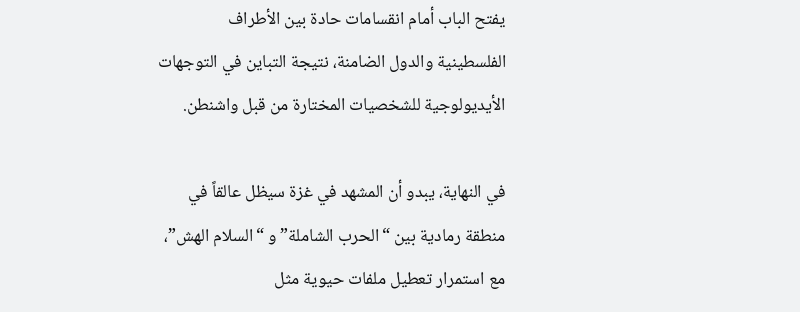يفتح الباب أمام انقسامات حادة بين الأطراف الفلسطينية والدول الضامنة، نتيجة التباين في التوجهات الأيديولوجية للشخصيات المختارة من قبل واشنطن.

في النهاية، يبدو أن المشهد في غزة سيظل عالقاً في منطقة رمادية بين “الحرب الشاملة” و “السلام الهش”، مع استمرار تعطيل ملفات حيوية مثل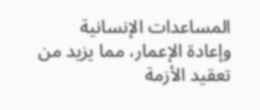المساعدات الإنسانية وإعادة الإعمار، مما يزيد من تعقيد الأزمة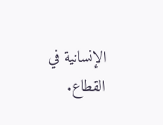الإنسانية في القطاع.